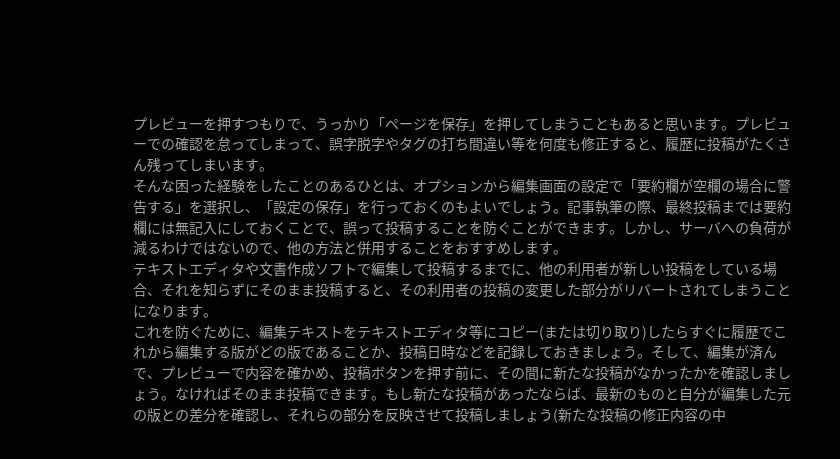プレビューを押すつもりで、うっかり「ページを保存」を押してしまうこともあると思います。プレビューでの確認を怠ってしまって、誤字脱字やタグの打ち間違い等を何度も修正すると、履歴に投稿がたくさん残ってしまいます。
そんな困った経験をしたことのあるひとは、オプションから編集画面の設定で「要約欄が空欄の場合に警告する」を選択し、「設定の保存」を行っておくのもよいでしょう。記事執筆の際、最終投稿までは要約欄には無記入にしておくことで、誤って投稿することを防ぐことができます。しかし、サーバへの負荷が減るわけではないので、他の方法と併用することをおすすめします。
テキストエディタや文書作成ソフトで編集して投稿するまでに、他の利用者が新しい投稿をしている場合、それを知らずにそのまま投稿すると、その利用者の投稿の変更した部分がリバートされてしまうことになります。
これを防ぐために、編集テキストをテキストエディタ等にコピー(または切り取り)したらすぐに履歴でこれから編集する版がどの版であることか、投稿日時などを記録しておきましょう。そして、編集が済んで、プレビューで内容を確かめ、投稿ボタンを押す前に、その間に新たな投稿がなかったかを確認しましょう。なければそのまま投稿できます。もし新たな投稿があったならば、最新のものと自分が編集した元の版との差分を確認し、それらの部分を反映させて投稿しましょう(新たな投稿の修正内容の中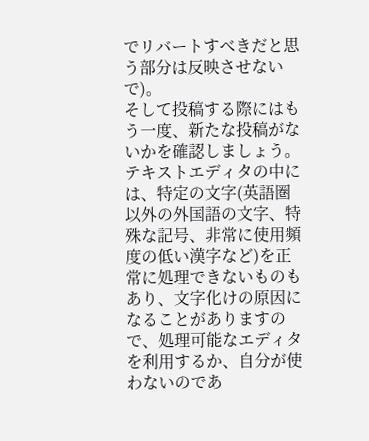でリバートすべきだと思う部分は反映させないで)。
そして投稿する際にはもう一度、新たな投稿がないかを確認しましょう。
テキストエディタの中には、特定の文字(英語圏以外の外国語の文字、特殊な記号、非常に使用頻度の低い漢字など)を正常に処理できないものもあり、文字化けの原因になることがありますので、処理可能なエディタを利用するか、自分が使わないのであ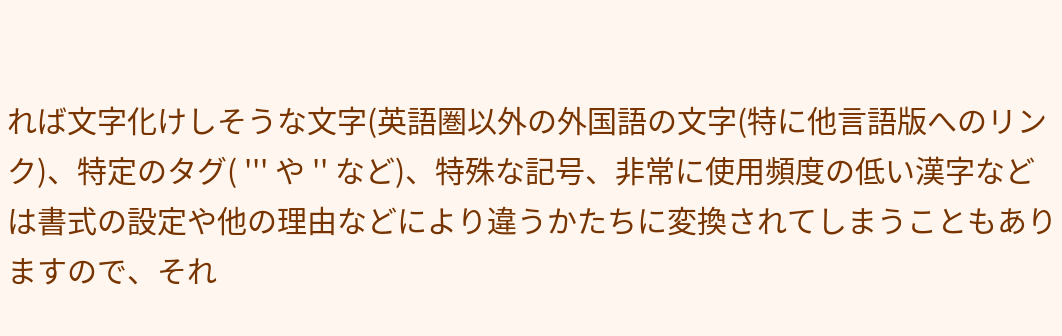れば文字化けしそうな文字(英語圏以外の外国語の文字(特に他言語版へのリンク)、特定のタグ( ''' や '' など)、特殊な記号、非常に使用頻度の低い漢字などは書式の設定や他の理由などにより違うかたちに変換されてしまうこともありますので、それ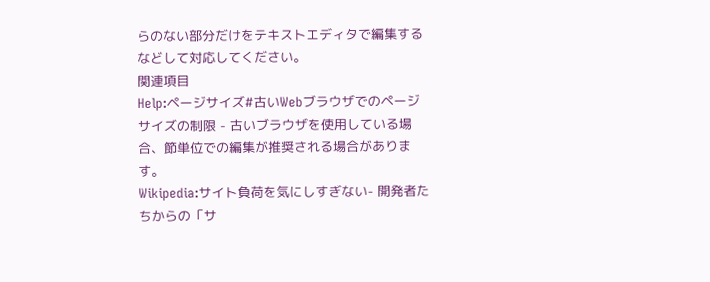らのない部分だけをテキストエディタで編集するなどして対応してください。
関連項目
Help:ページサイズ#古いWebブラウザでのページサイズの制限 - 古いブラウザを使用している場合、節単位での編集が推奨される場合があります。
Wikipedia:サイト負荷を気にしすぎない- 開発者たちからの「サ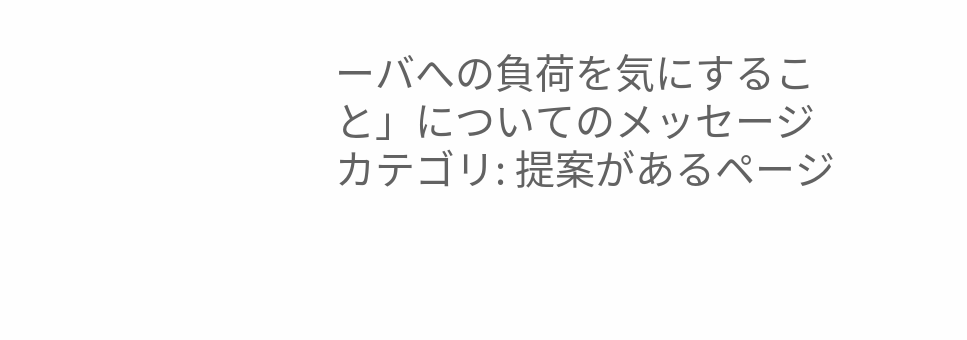ーバへの負荷を気にすること」についてのメッセージ
カテゴリ: 提案があるページ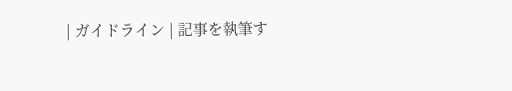| ガイドライン | 記事を執筆す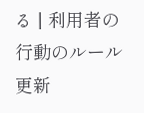る | 利用者の行動のルール
更新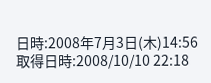日時:2008年7月3日(木)14:56
取得日時:2008/10/10 22:18